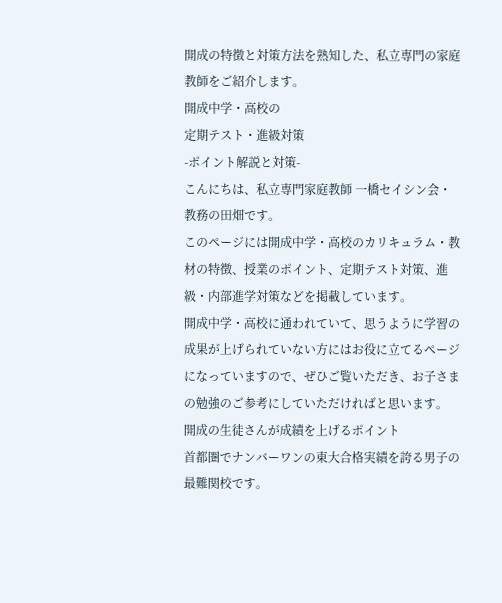開成の特徴と対策方法を熟知した、私立専門の家庭教師をご紹介します。
開成中学・高校の
定期テスト・進級対策
-ポイント解説と対策-
こんにちは、私立専門家庭教師 一橋セイシン会・教務の田畑です。
このページには開成中学・高校のカリキュラム・教材の特徴、授業のポイント、定期テスト対策、進級・内部進学対策などを掲載しています。
開成中学・高校に通われていて、思うように学習の成果が上げられていない方にはお役に立てるページになっていますので、ぜひご覧いただき、お子さまの勉強のご参考にしていただければと思います。
開成の生徒さんが成績を上げるポイント
首都圏でナンバーワンの東大合格実績を誇る男子の最難関校です。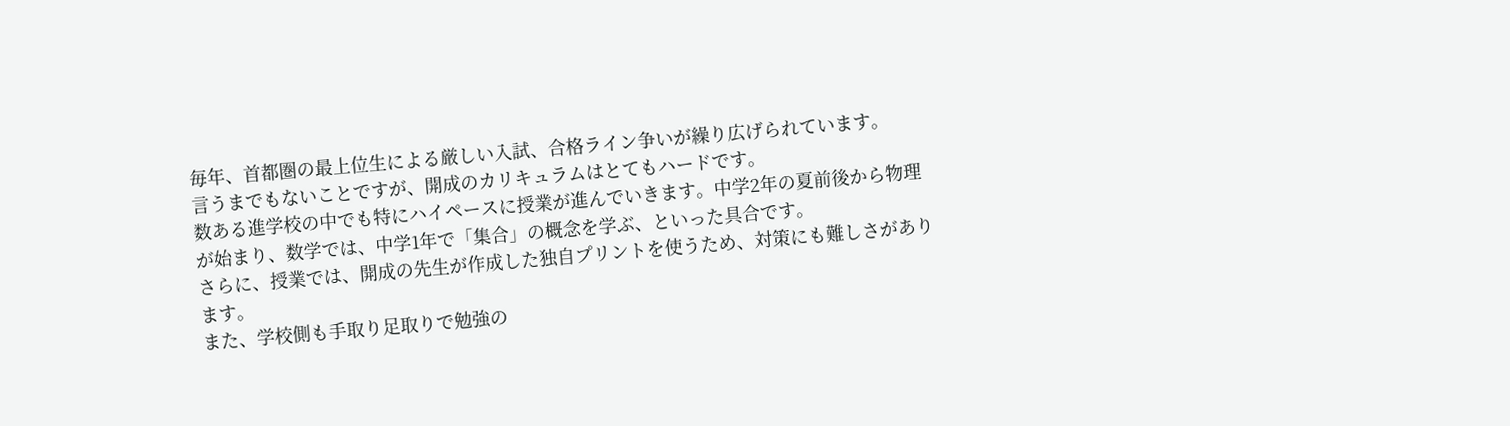毎年、首都圏の最上位生による厳しい入試、合格ライン争いが繰り広げられています。
言うまでもないことですが、開成のカリキュラムはとてもハードです。
数ある進学校の中でも特にハイペースに授業が進んでいきます。中学2年の夏前後から物理が始まり、数学では、中学1年で「集合」の概念を学ぶ、といった具合です。
さらに、授業では、開成の先生が作成した独自プリントを使うため、対策にも難しさがあります。
また、学校側も手取り足取りで勉強の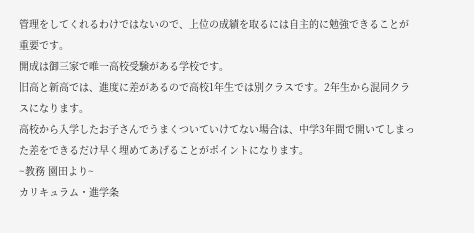管理をしてくれるわけではないので、上位の成績を取るには自主的に勉強できることが重要です。
開成は御三家で唯一高校受験がある学校です。
旧高と新高では、進度に差があるので高校1年生では別クラスです。2年生から混同クラスになります。
高校から入学したお子さんでうまくついていけてない場合は、中学3年間で開いてしまった差をできるだけ早く埋めてあげることがポイントになります。
~教務 園田より~
カリキュラム・進学条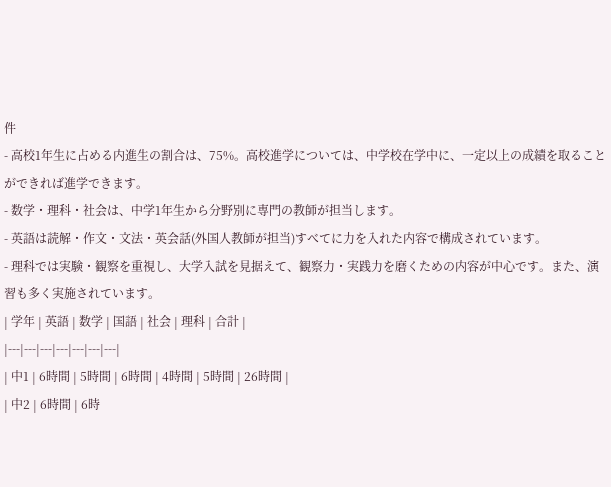件
- 高校1年生に占める内進生の割合は、75%。高校進学については、中学校在学中に、一定以上の成績を取ることができれば進学できます。
- 数学・理科・社会は、中学1年生から分野別に専門の教師が担当します。
- 英語は読解・作文・文法・英会話(外国人教師が担当)すべてに力を入れた内容で構成されています。
- 理科では実験・観察を重視し、大学入試を見据えて、観察力・実践力を磨くための内容が中心です。また、演習も多く実施されています。
| 学年 | 英語 | 数学 | 国語 | 社会 | 理科 | 合計 |
|---|---|---|---|---|---|---|
| 中1 | 6時間 | 5時間 | 6時間 | 4時間 | 5時間 | 26時間 |
| 中2 | 6時間 | 6時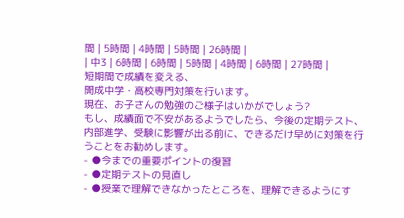間 | 5時間 | 4時間 | 5時間 | 26時間 |
| 中3 | 6時間 | 6時間 | 5時間 | 4時間 | 6時間 | 27時間 |
短期間で成績を変える、
開成中学・高校専門対策を行います。
現在、お子さんの勉強のご様子はいかがでしょう?
もし、成績面で不安があるようでしたら、今後の定期テスト、内部進学、受験に影響が出る前に、できるだけ早めに対策を行うことをお勧めします。
- ●今までの重要ポイントの復習
- ●定期テストの見直し
- ●授業で理解できなかったところを、理解できるようにす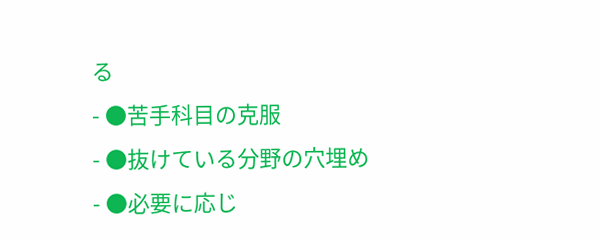る
- ●苦手科目の克服
- ●抜けている分野の穴埋め
- ●必要に応じ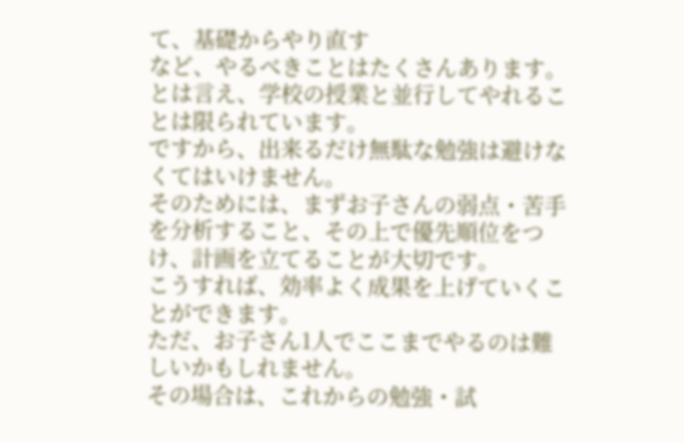て、基礎からやり直す
など、やるべきことはたくさんあります。
とは言え、学校の授業と並行してやれることは限られています。
ですから、出来るだけ無駄な勉強は避けなくてはいけません。
そのためには、まずお子さんの弱点・苦手を分析すること、その上で優先順位をつけ、計画を立てることが大切です。
こうすれば、効率よく成果を上げていくことができます。
ただ、お子さん1人でここまでやるのは難しいかもしれません。
その場合は、これからの勉強・試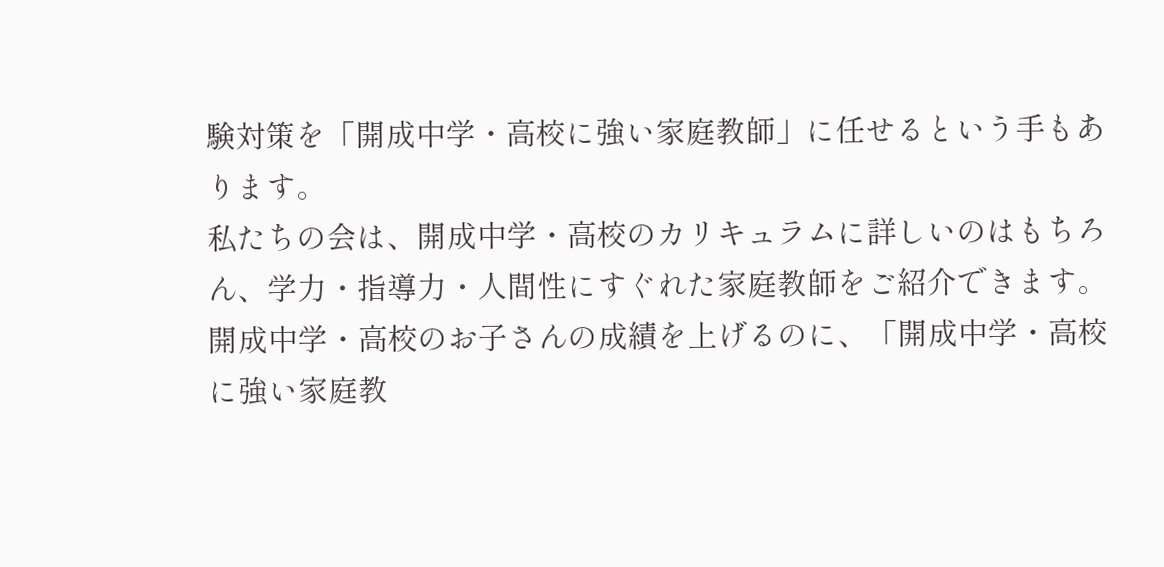験対策を「開成中学・高校に強い家庭教師」に任せるという手もあります。
私たちの会は、開成中学・高校のカリキュラムに詳しいのはもちろん、学力・指導力・人間性にすぐれた家庭教師をご紹介できます。
開成中学・高校のお子さんの成績を上げるのに、「開成中学・高校に強い家庭教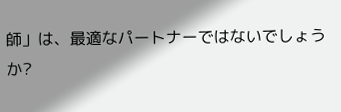師」は、最適なパートナーではないでしょうか?